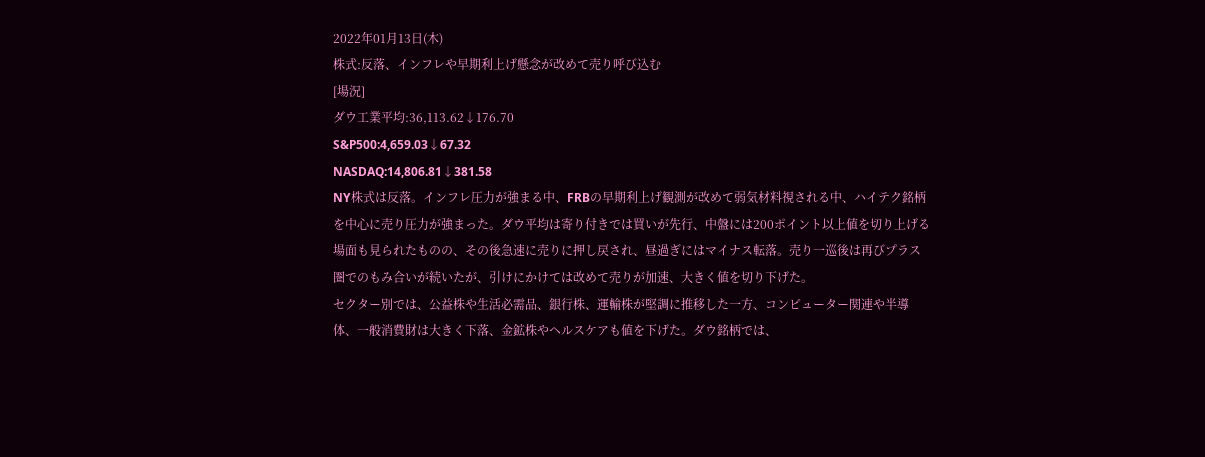2022年01月13日(木)
株式:反落、インフレや早期利上げ懸念が改めて売り呼び込む
[場況]
ダウ工業平均:36,113.62↓176.70
S&P500:4,659.03↓67.32
NASDAQ:14,806.81↓381.58
NY株式は反落。インフレ圧力が強まる中、FRBの早期利上げ観測が改めて弱気材料視される中、ハイテク銘柄を中心に売り圧力が強まった。ダウ平均は寄り付きでは買いが先行、中盤には200ポイント以上値を切り上げる場面も見られたものの、その後急速に売りに押し戻され、昼過ぎにはマイナス転落。売り一巡後は再びプラス圏でのもみ合いが続いたが、引けにかけては改めて売りが加速、大きく値を切り下げた。
セクター別では、公益株や生活必需品、銀行株、運輸株が堅調に推移した一方、コンピューター関連や半導体、一般消費財は大きく下落、金鉱株やヘルスケアも値を下げた。ダウ銘柄では、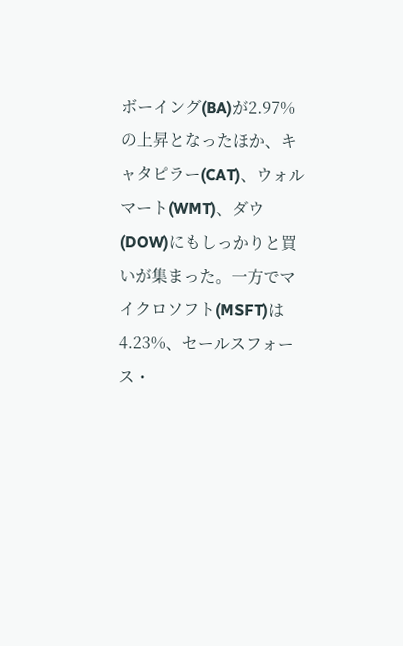ボーイング(BA)が2.97%の上昇となったほか、キャタピラー(CAT)、ウォルマート(WMT)、ダウ(DOW)にもしっかりと買いが集まった。一方でマイクロソフト(MSFT)は4.23%、セールスフォース・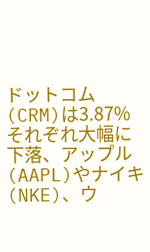ドットコム(CRM)は3.87%それぞれ大幅に下落、アップル(AAPL)やナイキ(NKE)、ウ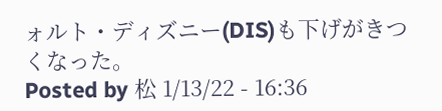ォルト・ディズニー(DIS)も下げがきつくなった。
Posted by 松 1/13/22 - 16:36